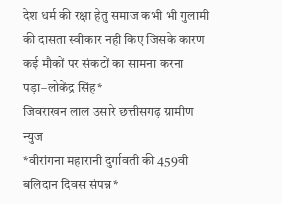देश धर्म की रक्षा हेतु समाज कभी भी गुलामी की दासता स्वीकार नही किए जिसके कारण कई मौकों पर संकटों का सामना करना पड़ा–लोकेंद्र सिंह*
जिवराखन लाल उसारे छत्तीसगढ़ ग्रामीण न्युज
*वीरांगना महारानी दुर्गावती की 459वी बलिदान दिवस संपन्न*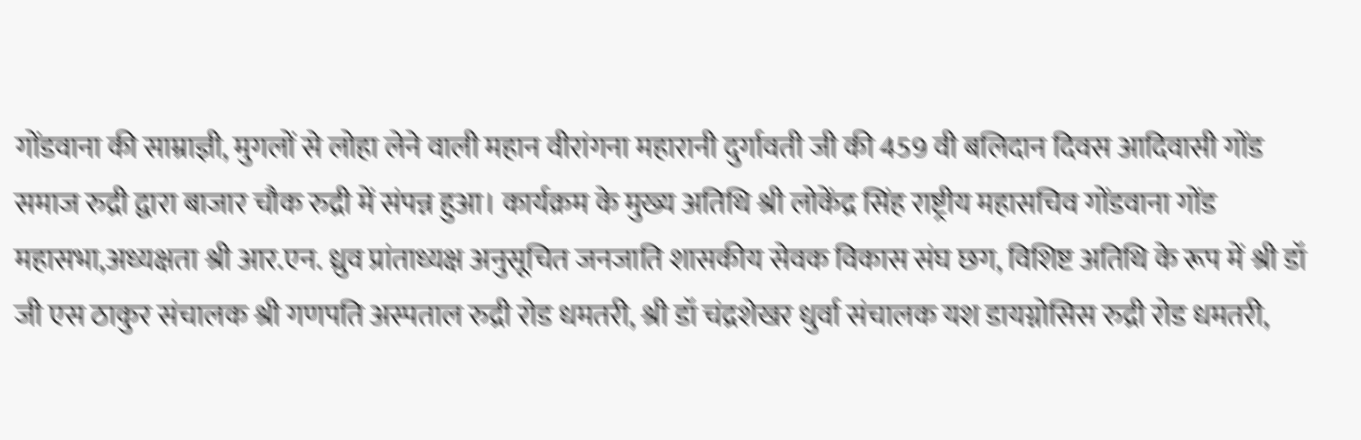गोंडवाना की साम्राज्ञी, मुगलों से लोहा लेने वाली महान वीरांगना महारानी दुर्गावती जी की 459 वी बलिदान दिवस आदिवासी गोंड समाज रुद्री द्वारा बाजार चौक रुद्री में संपन्न हुआ। कार्यक्रम के मुख्य अतिथि श्री लोकेंद्र सिंह राष्ट्रीय महासचिव गोंडवाना गोंड महासभा,अध्यक्षता श्री आर.एन. ध्रुव प्रांताध्यक्ष अनुसूचित जनजाति शासकीय सेवक विकास संघ छग, विशिष्ट अतिथि के रूप में श्री डॉ जी एस ठाकुर संचालक श्री गणपति अस्पताल रुद्री रोड धमतरी, श्री डॉ चंद्रशेखर धुर्वा संचालक यश डायग्नोसिस रुद्री रोड धमतरी,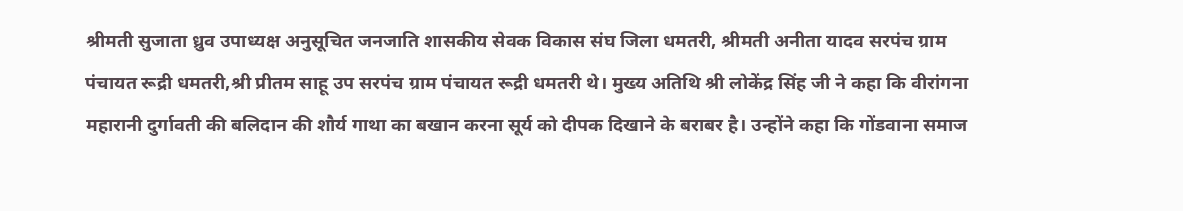श्रीमती सुजाता ध्रुव उपाध्यक्ष अनुसूचित जनजाति शासकीय सेवक विकास संघ जिला धमतरी, श्रीमती अनीता यादव सरपंच ग्राम पंचायत रूद्री धमतरी,श्री प्रीतम साहू उप सरपंच ग्राम पंचायत रूद्री धमतरी थे। मुख्य अतिथि श्री लोकेंद्र सिंह जी ने कहा कि वीरांगना महारानी दुर्गावती की बलिदान की शौर्य गाथा का बखान करना सूर्य को दीपक दिखाने के बराबर है। उन्होंने कहा कि गोंडवाना समाज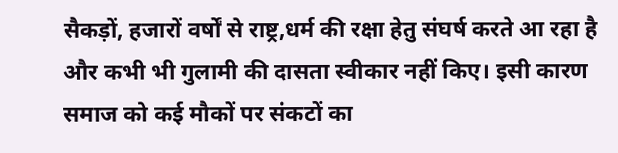सैकड़ों, हजारों वर्षों से राष्ट्र,धर्म की रक्षा हेतु संघर्ष करते आ रहा है और कभी भी गुलामी की दासता स्वीकार नहीं किए। इसी कारण समाज को कई मौकों पर संकटों का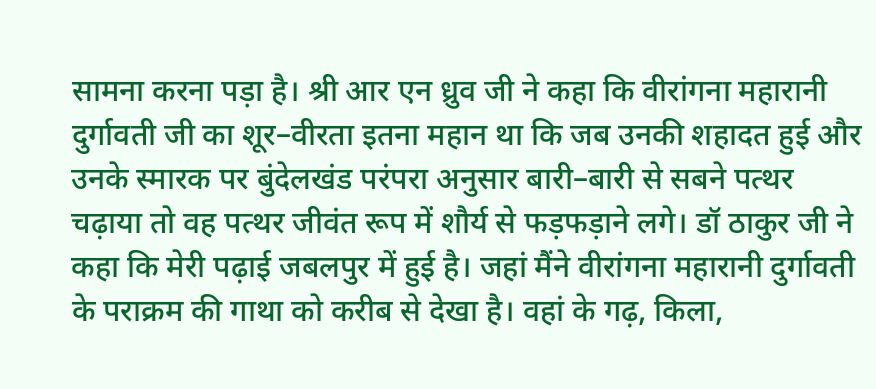सामना करना पड़ा है। श्री आर एन ध्रुव जी ने कहा कि वीरांगना महारानी दुर्गावती जी का शूर–वीरता इतना महान था कि जब उनकी शहादत हुई और उनके स्मारक पर बुंदेलखंड परंपरा अनुसार बारी–बारी से सबने पत्थर चढ़ाया तो वह पत्थर जीवंत रूप में शौर्य से फड़फड़ाने लगे। डॉ ठाकुर जी ने कहा कि मेरी पढ़ाई जबलपुर में हुई है। जहां मैंने वीरांगना महारानी दुर्गावती के पराक्रम की गाथा को करीब से देखा है। वहां के गढ़, किला,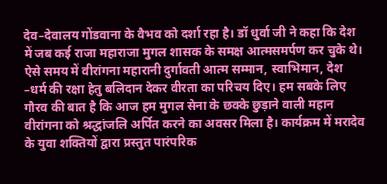देव–देवालय गोंडवाना के वैभव को दर्शा रहा है। डॉ धुर्वा जी ने कहा कि देश में जब कई राजा महाराजा मुगल शासक के समक्ष आत्मसमर्पण कर चुके थे। ऐसे समय में वीरांगना महारानी दुर्गावती आत्म सम्मान, स्वाभिमान, देश –धर्म की रक्षा हेतु बलिदान देकर वीरता का परिचय दिए। हम सबके लिए गौरव की बात है कि आज हम मुगल सेना के छक्के छुड़ाने वाली महान वीरांगना को श्रद्धांजलि अर्पित करने का अवसर मिला है। कार्यक्रम में मरादेव के युवा शक्तियों द्वारा प्रस्तुत पारंपरिक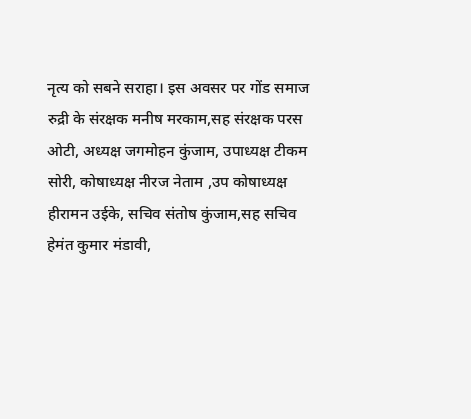नृत्य को सबने सराहा। इस अवसर पर गोंड समाज रुद्री के संरक्षक मनीष मरकाम,सह संरक्षक परस ओटी, अध्यक्ष जगमोहन कुंजाम, उपाध्यक्ष टीकम सोरी, कोषाध्यक्ष नीरज नेताम ,उप कोषाध्यक्ष हीरामन उईके, सचिव संतोष कुंजाम,सह सचिव हेमंत कुमार मंडावी,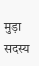मुड़ा सदस्य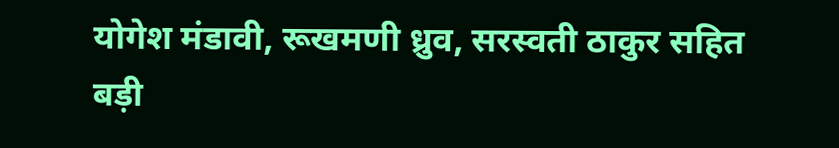योगेश मंडावी, रूखमणी ध्रुव, सरस्वती ठाकुर सहित बड़ी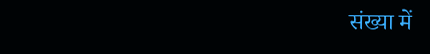संख्या में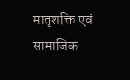मातृशक्ति एवं सामाजिक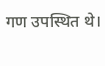गण उपस्थित थे।